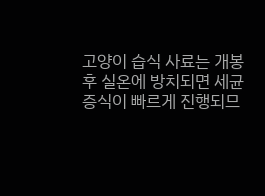고양이 습식 사료는 개봉 후 실온에 방치되면 세균 증식이 빠르게 진행되므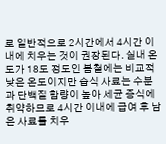로 일반적으로 2시간에서 4시간 이내에 치우는 것이 권장된다. 실내 온도가 18도 정도인 봄철에는 비교적 낮은 온도이지만 습식 사료는 수분과 단백질 함량이 높아 세균 증식에 취약하므로 4시간 이내에 급여 후 남은 사료를 치우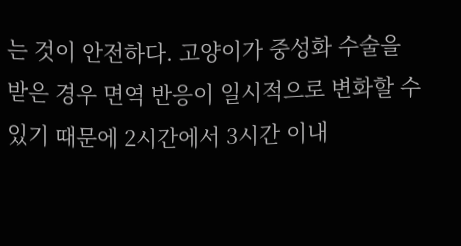는 것이 안전하다. 고양이가 중성화 수술을 받은 경우 면역 반응이 일시적으로 변화할 수 있기 때문에 2시간에서 3시간 이내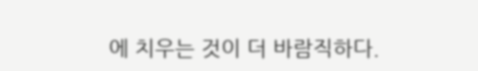에 치우는 것이 더 바람직하다.